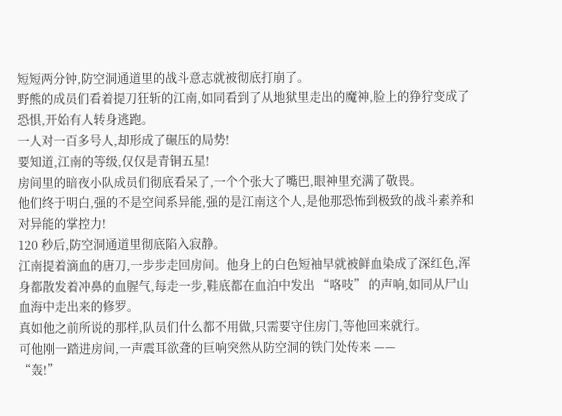短短两分钟,防空洞通道里的战斗意志就被彻底打崩了。
野熊的成员们看着提刀狂斩的江南,如同看到了从地狱里走出的魔神,脸上的狰狞变成了恐惧,开始有人转身逃跑。
一人对一百多号人,却形成了碾压的局势!
要知道,江南的等级,仅仅是青铜五星!
房间里的暗夜小队成员们彻底看呆了,一个个张大了嘴巴,眼神里充满了敬畏。
他们终于明白,强的不是空间系异能,强的是江南这个人,是他那恐怖到极致的战斗素养和对异能的掌控力!
120 秒后,防空洞通道里彻底陷入寂静。
江南提着滴血的唐刀,一步步走回房间。他身上的白色短袖早就被鲜血染成了深红色,浑身都散发着冲鼻的血腥气,每走一步,鞋底都在血泊中发出 “咯吱” 的声响,如同从尸山血海中走出来的修罗。
真如他之前所说的那样,队员们什么都不用做,只需要守住房门,等他回来就行。
可他刚一踏进房间,一声震耳欲聋的巨响突然从防空洞的铁门处传来 ——
“轰!”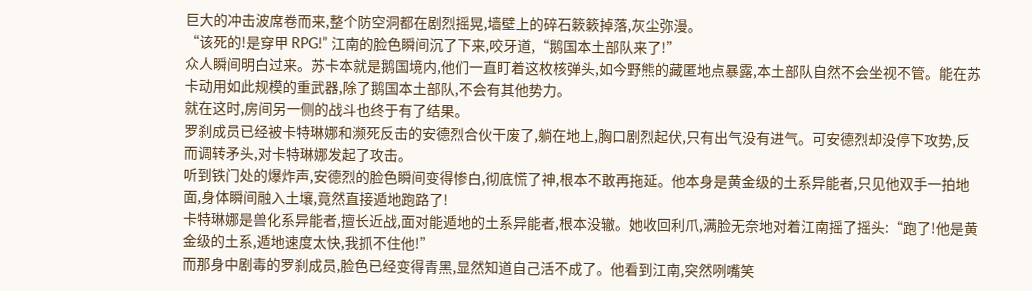巨大的冲击波席卷而来,整个防空洞都在剧烈摇晃,墙壁上的碎石簌簌掉落,灰尘弥漫。
“该死的!是穿甲 RPG!” 江南的脸色瞬间沉了下来,咬牙道,“鹅国本土部队来了!”
众人瞬间明白过来。苏卡本就是鹅国境内,他们一直盯着这枚核弹头,如今野熊的藏匿地点暴露,本土部队自然不会坐视不管。能在苏卡动用如此规模的重武器,除了鹅国本土部队,不会有其他势力。
就在这时,房间另一侧的战斗也终于有了结果。
罗刹成员已经被卡特琳娜和濒死反击的安德烈合伙干废了,躺在地上,胸口剧烈起伏,只有出气没有进气。可安德烈却没停下攻势,反而调转矛头,对卡特琳娜发起了攻击。
听到铁门处的爆炸声,安德烈的脸色瞬间变得惨白,彻底慌了神,根本不敢再拖延。他本身是黄金级的土系异能者,只见他双手一拍地面,身体瞬间融入土壤,竟然直接遁地跑路了!
卡特琳娜是兽化系异能者,擅长近战,面对能遁地的土系异能者,根本没辙。她收回利爪,满脸无奈地对着江南摇了摇头:“跑了!他是黄金级的土系,遁地速度太快,我抓不住他!”
而那身中剧毒的罗刹成员,脸色已经变得青黑,显然知道自己活不成了。他看到江南,突然咧嘴笑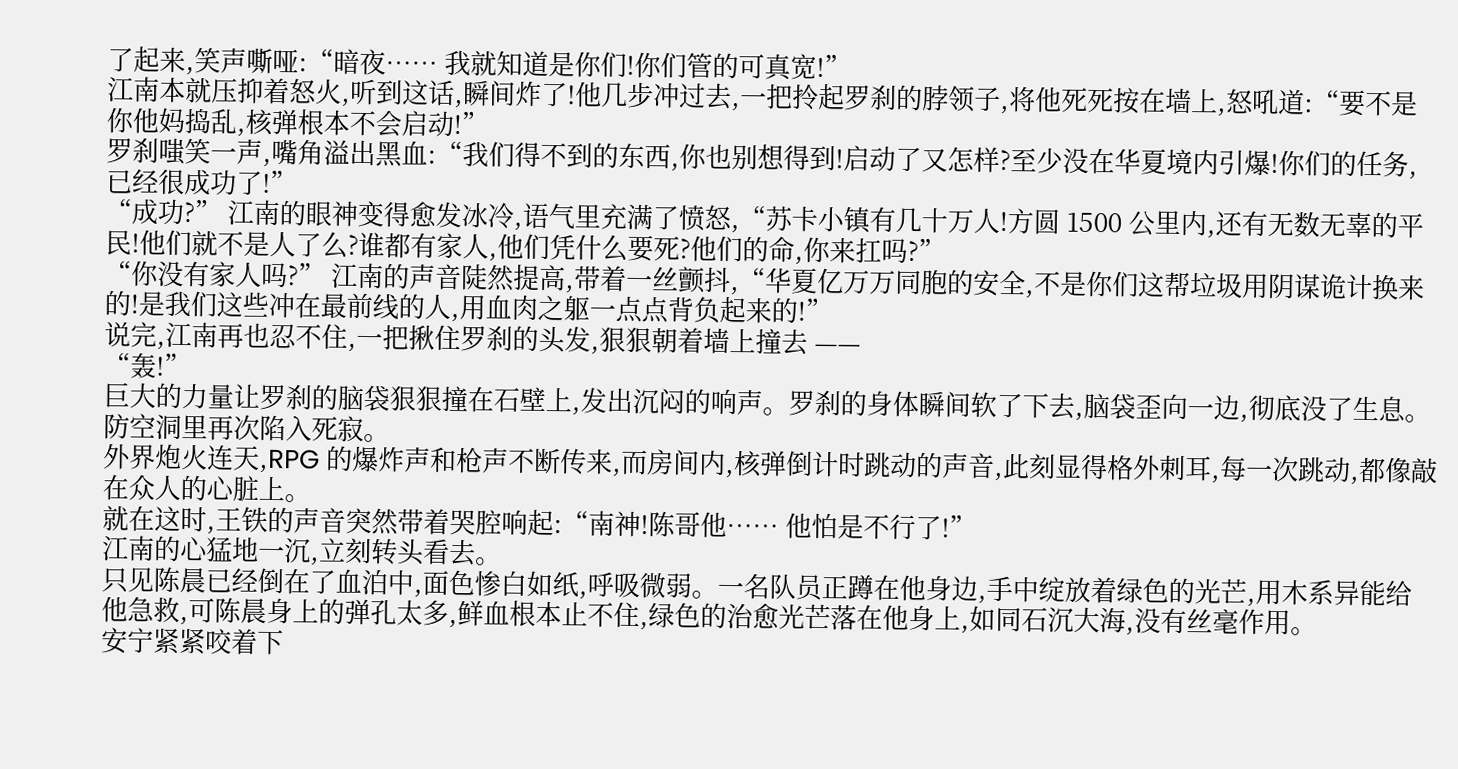了起来,笑声嘶哑:“暗夜…… 我就知道是你们!你们管的可真宽!”
江南本就压抑着怒火,听到这话,瞬间炸了!他几步冲过去,一把拎起罗刹的脖领子,将他死死按在墙上,怒吼道:“要不是你他妈捣乱,核弹根本不会启动!”
罗刹嗤笑一声,嘴角溢出黑血:“我们得不到的东西,你也别想得到!启动了又怎样?至少没在华夏境内引爆!你们的任务,已经很成功了!”
“成功?” 江南的眼神变得愈发冰冷,语气里充满了愤怒,“苏卡小镇有几十万人!方圆 1500 公里内,还有无数无辜的平民!他们就不是人了么?谁都有家人,他们凭什么要死?他们的命,你来扛吗?”
“你没有家人吗?” 江南的声音陡然提高,带着一丝颤抖,“华夏亿万万同胞的安全,不是你们这帮垃圾用阴谋诡计换来的!是我们这些冲在最前线的人,用血肉之躯一点点背负起来的!”
说完,江南再也忍不住,一把揪住罗刹的头发,狠狠朝着墙上撞去 ——
“轰!”
巨大的力量让罗刹的脑袋狠狠撞在石壁上,发出沉闷的响声。罗刹的身体瞬间软了下去,脑袋歪向一边,彻底没了生息。
防空洞里再次陷入死寂。
外界炮火连天,RPG 的爆炸声和枪声不断传来,而房间内,核弹倒计时跳动的声音,此刻显得格外刺耳,每一次跳动,都像敲在众人的心脏上。
就在这时,王铁的声音突然带着哭腔响起:“南神!陈哥他…… 他怕是不行了!”
江南的心猛地一沉,立刻转头看去。
只见陈晨已经倒在了血泊中,面色惨白如纸,呼吸微弱。一名队员正蹲在他身边,手中绽放着绿色的光芒,用木系异能给他急救,可陈晨身上的弹孔太多,鲜血根本止不住,绿色的治愈光芒落在他身上,如同石沉大海,没有丝毫作用。
安宁紧紧咬着下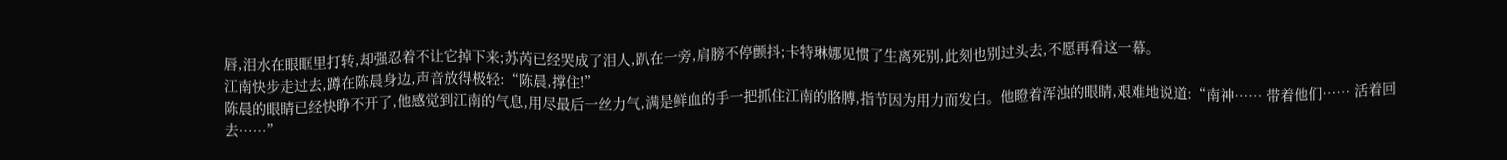唇,泪水在眼眶里打转,却强忍着不让它掉下来;苏芮已经哭成了泪人,趴在一旁,肩膀不停颤抖;卡特琳娜见惯了生离死别,此刻也别过头去,不愿再看这一幕。
江南快步走过去,蹲在陈晨身边,声音放得极轻:“陈晨,撑住!”
陈晨的眼睛已经快睁不开了,他感觉到江南的气息,用尽最后一丝力气,满是鲜血的手一把抓住江南的胳膊,指节因为用力而发白。他瞪着浑浊的眼睛,艰难地说道:“南神…… 带着他们…… 活着回去……”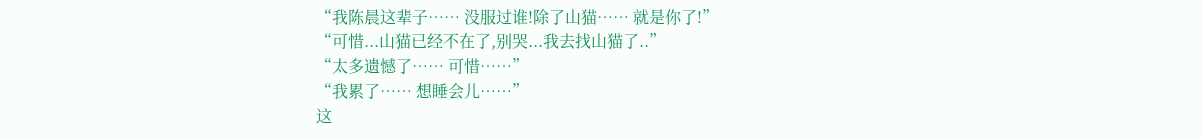“我陈晨这辈子…… 没服过谁!除了山猫…… 就是你了!”
“可惜...山猫已经不在了,别哭...我去找山猫了..”
“太多遗憾了…… 可惜……”
“我累了…… 想睡会儿……”
这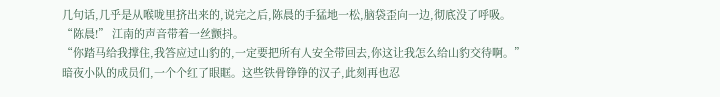几句话,几乎是从喉咙里挤出来的,说完之后,陈晨的手猛地一松,脑袋歪向一边,彻底没了呼吸。
“陈晨!” 江南的声音带着一丝颤抖。
“你踏马给我撑住,我答应过山豹的,一定要把所有人安全带回去,你这让我怎么给山豹交待啊。”
暗夜小队的成员们,一个个红了眼眶。这些铁骨铮铮的汉子,此刻再也忍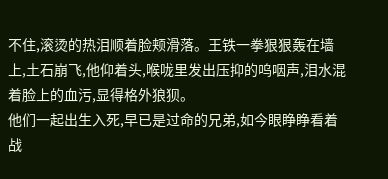不住,滚烫的热泪顺着脸颊滑落。王铁一拳狠狠轰在墙上,土石崩飞,他仰着头,喉咙里发出压抑的呜咽声,泪水混着脸上的血污,显得格外狼狈。
他们一起出生入死,早已是过命的兄弟,如今眼睁睁看着战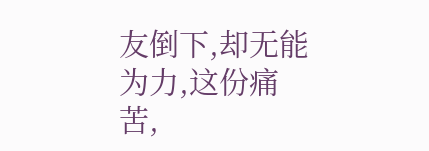友倒下,却无能为力,这份痛苦,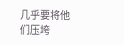几乎要将他们压垮